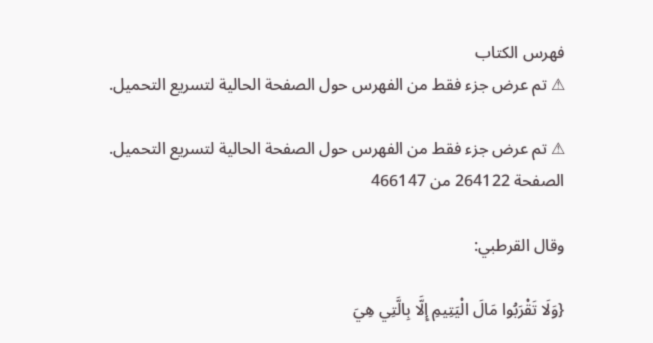فهرس الكتاب
⚠ تم عرض جزء فقط من الفهرس حول الصفحة الحالية لتسريع التحميل.

⚠ تم عرض جزء فقط من الفهرس حول الصفحة الحالية لتسريع التحميل.
الصفحة 264122 من 466147

وقال القرطبي:

{وَلَا تَقْرَبُوا مَالَ الْيَتِيمِ إِلَّا بِالَّتِي هِيَ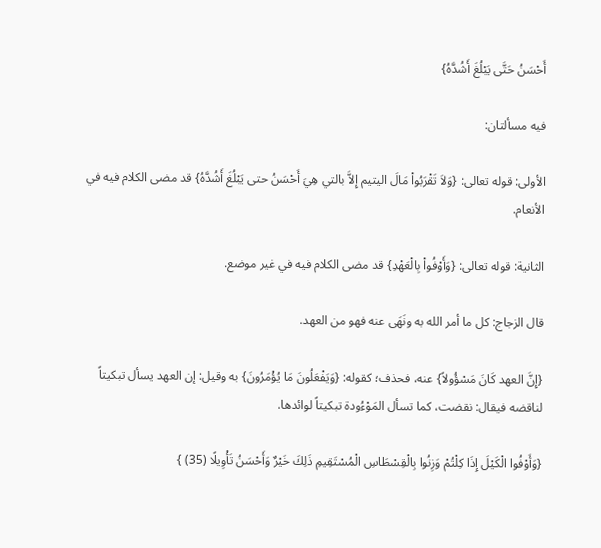أَحْسَنُ حَتَّى يَبْلُغَ أَشُدَّهُ}

فيه مسألتان:

الأولى: قوله تعالى: {وَلاَ تَقْرَبُواْ مَالَ اليتيم إِلاَّ بالتي هِيَ أَحْسَنُ حتى يَبْلُغَ أَشُدَّهُ} قد مضى الكلام فيه في الأنعام.

الثانية: قوله تعالى: {وَأَوْفُواْ بِالْعَهْدِ} قد مضى الكلام فيه في غير موضع.

قال الزجاج: كل ما أمر الله به ونَهَى عنه فهو من العهد.

{إِنَّ العهد كَانَ مَسْؤُولاً} عنه، فحذف؛ كقوله: {وَيَفْعَلُونَ مَا يُؤْمَرُونَ} به وقيل: إن العهد يسأل تبكيتاً لناقضه فيقال: نقضت، كما تسأل المَوْءُودة تبكيتاً لوائدها.

{وَأَوْفُوا الْكَيْلَ إِذَا كِلْتُمْ وَزِنُوا بِالْقِسْطَاسِ الْمُسْتَقِيمِ ذَلِكَ خَيْرٌ وَأَحْسَنُ تَأْوِيلًا (35) }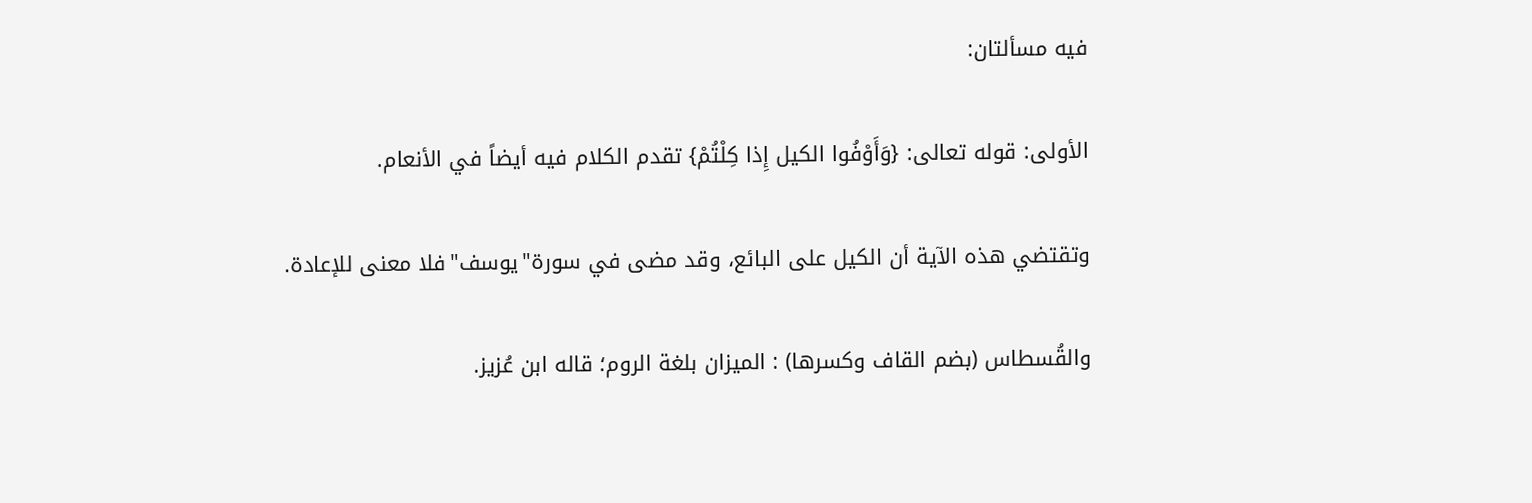فيه مسألتان:

الأولى: قوله تعالى: {وَأَوْفُوا الكيل إِذا كِلْتُمْ} تقدم الكلام فيه أيضاً في الأنعام.

وتقتضي هذه الآية أن الكيل على البائع، وقد مضى في سورة"يوسف"فلا معنى للإعادة.

والقُسطاس (بضم القاف وكسرها) : الميزان بلغة الروم؛ قاله ابن عُزيز.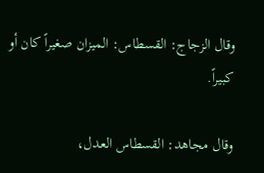وقال الزجاج: القسطاس: الميزان صغيراً كان أو كبيراً.

وقال مجاهد: القسطاس العدل،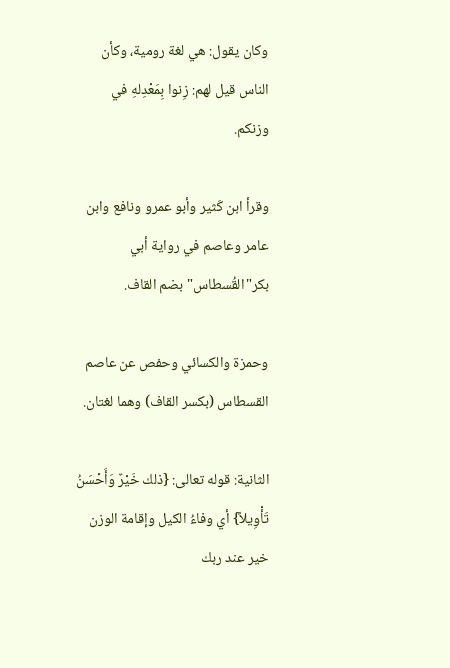وكان يقول: هي لغة رومية، وكأن الناس قيل لهم: زِنوا بِمَعْدِلهِ في وزنكم.

وقرأ ابن كَثير وأبو عمرو ونافع وابن عامر وعاصم في رواية أبي بكر"القُسطاس"بضم القاف.

وحمزة والكسائي وحفص عن عاصم القسطاس (بكسر القاف) وهما لغتان.

الثانية: قوله تعالى: {ذلك خَيْرٌ وَأَحْسَنُ تَأْوِيلاً} أي وفاءُ الكيل وإقامة الوزن خير عند ربك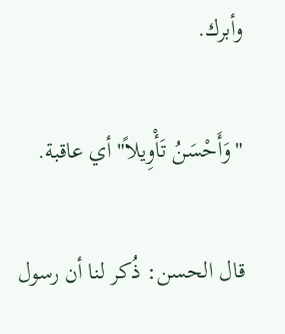وأبرك.

"وَأَحْسَنُ تَأْوِيلاً"أي عاقبة.

قال الحسن: ذُكر لنا أن رسول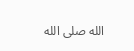الله صلى الله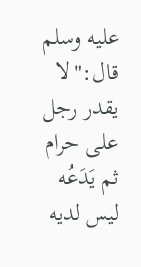عليه وسلم قال:"لا يقدر رجل على حرام ثم يَدَعُه ليس لديه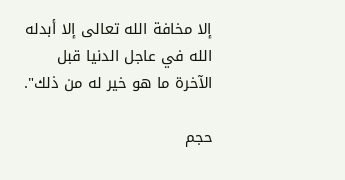إلا مخافة الله تعالى إلا أبدله الله في عاجل الدنيا قبل الآخرة ما هو خير له من ذلك".

حجم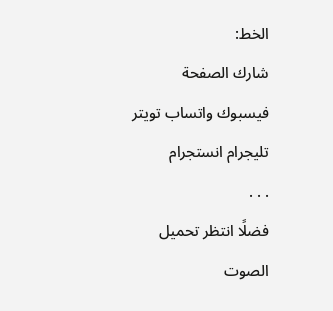الخط:
شارك الصفحة
فيسبوك واتساب تويتر تليجرام انستجرام
. . .
فضلًا انتظر تحميل الصوت